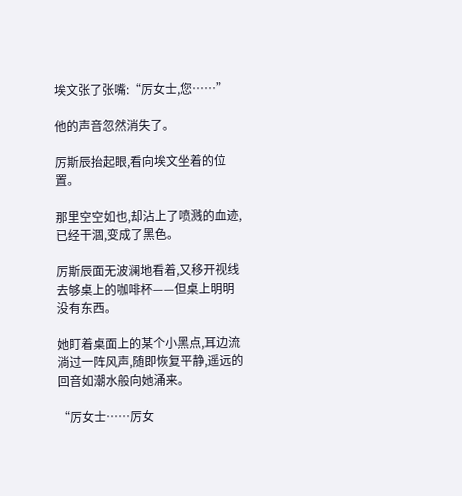埃文张了张嘴:“厉女士,您……”

他的声音忽然消失了。

厉斯辰抬起眼,看向埃文坐着的位置。

那里空空如也,却沾上了喷溅的血迹,已经干涸,变成了黑色。

厉斯辰面无波澜地看着,又移开视线去够桌上的咖啡杯——但桌上明明没有东西。

她盯着桌面上的某个小黑点,耳边流淌过一阵风声,随即恢复平静,遥远的回音如潮水般向她涌来。

“厉女士……厉女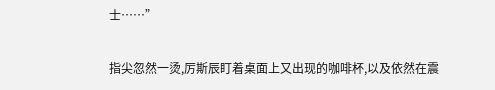士……”

指尖忽然一烫,厉斯辰盯着桌面上又出现的咖啡杯,以及依然在震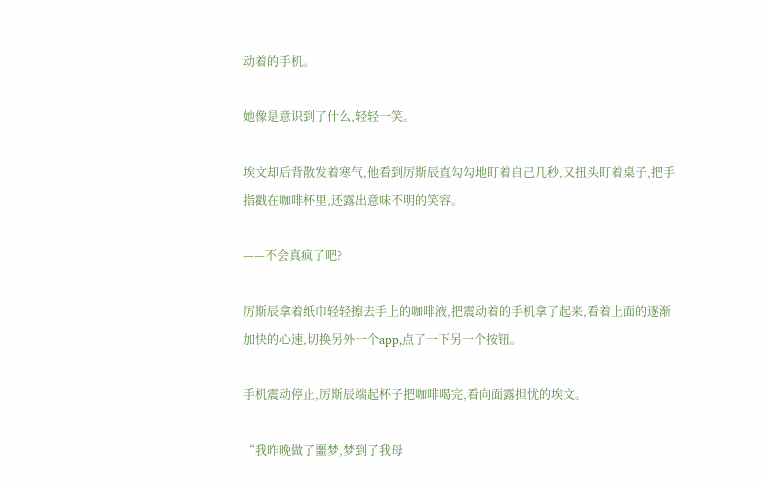动着的手机。

她像是意识到了什么,轻轻一笑。

埃文却后背散发着寒气,他看到厉斯辰直勾勾地盯着自己几秒,又扭头盯着桌子,把手指戳在咖啡杯里,还露出意味不明的笑容。

——不会真疯了吧?

厉斯辰拿着纸巾轻轻擦去手上的咖啡液,把震动着的手机拿了起来,看着上面的逐渐加快的心速,切换另外一个app,点了一下另一个按钮。

手机震动停止,厉斯辰端起杯子把咖啡喝完,看向面露担忧的埃文。

“我昨晚做了噩梦,梦到了我母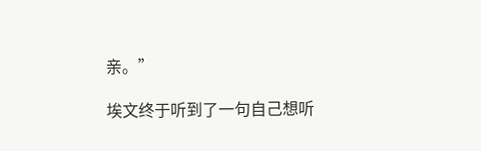亲。”

埃文终于听到了一句自己想听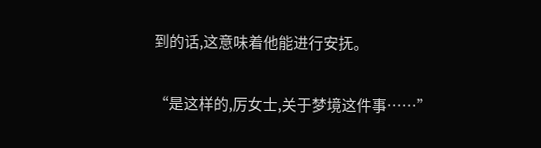到的话,这意味着他能进行安抚。

“是这样的,厉女士,关于梦境这件事……”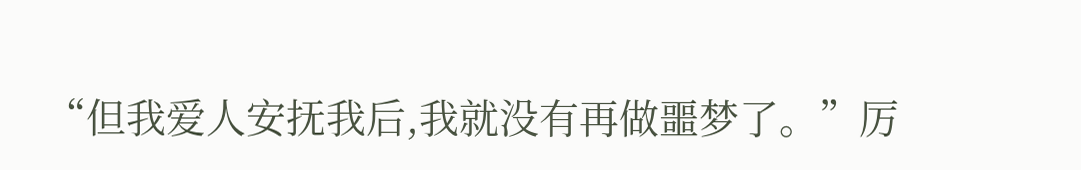“但我爱人安抚我后,我就没有再做噩梦了。”厉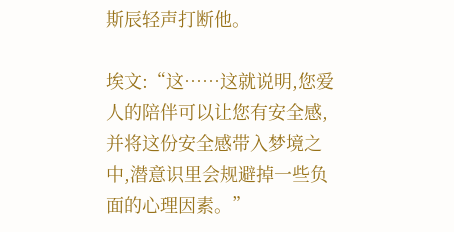斯辰轻声打断他。

埃文:“这……这就说明,您爱人的陪伴可以让您有安全感,并将这份安全感带入梦境之中,潜意识里会规避掉一些负面的心理因素。”